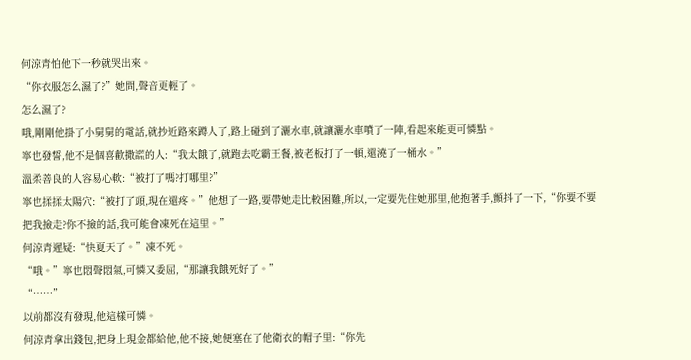何涼青怕他下一秒就哭出來。
“你衣服怎么濕了?”她問,聲音更輕了。
怎么濕了?
哦,剛剛他掛了小舅舅的電話,就抄近路來蹲人了,路上碰到了灑水車,就讓灑水車噴了一陣,看起來能更可憐點。
寧也發誓,他不是個喜歡撒謊的人:“我太餓了,就跑去吃霸王餐,被老板打了一頓,還澆了一桶水。”
溫柔善良的人容易心軟:“被打了嗎?打哪里?”
寧也揉揉太陽穴:“被打了頭,現在還疼。”他想了一路,要帶她走比較困難,所以,一定要先住她那里,他抱著手,顫抖了一下,“你要不要把我撿走?你不撿的話,我可能會凍死在這里。”
何涼青遲疑:“快夏天了。”凍不死。
“哦。”寧也悶聲悶氣,可憐又委屈,“那讓我餓死好了。”
“……”
以前都沒有發現,他這樣可憐。
何涼青拿出錢包,把身上現金都給他,他不接,她便塞在了他衛衣的帽子里:“你先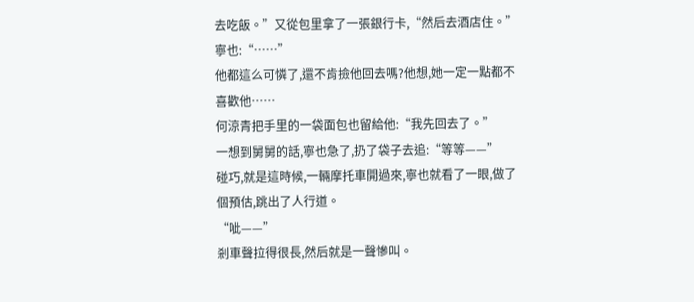去吃飯。”又從包里拿了一張銀行卡,“然后去酒店住。”
寧也:“……”
他都這么可憐了,還不肯撿他回去嗎?他想,她一定一點都不喜歡他……
何涼青把手里的一袋面包也留給他:“我先回去了。”
一想到舅舅的話,寧也急了,扔了袋子去追:“等等——”
碰巧,就是這時候,一輛摩托車開過來,寧也就看了一眼,做了個預估,跳出了人行道。
“呲——”
剎車聲拉得很長,然后就是一聲慘叫。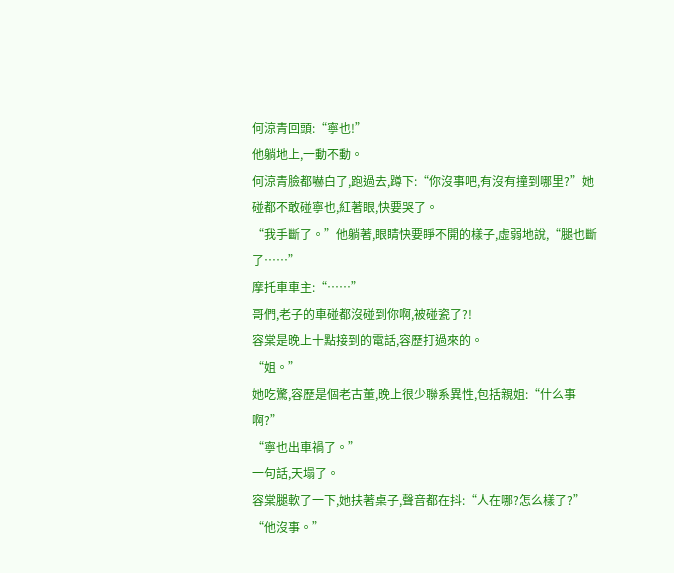何涼青回頭:“寧也!”
他躺地上,一動不動。
何涼青臉都嚇白了,跑過去,蹲下:“你沒事吧,有沒有撞到哪里?”她碰都不敢碰寧也,紅著眼,快要哭了。
“我手斷了。”他躺著,眼睛快要睜不開的樣子,虛弱地說,“腿也斷了……”
摩托車車主:“……”
哥們,老子的車碰都沒碰到你啊,被碰瓷了?!
容棠是晚上十點接到的電話,容歷打過來的。
“姐。”
她吃驚,容歷是個老古董,晚上很少聯系異性,包括親姐:“什么事啊?”
“寧也出車禍了。”
一句話,天塌了。
容棠腿軟了一下,她扶著桌子,聲音都在抖:“人在哪?怎么樣了?”
“他沒事。”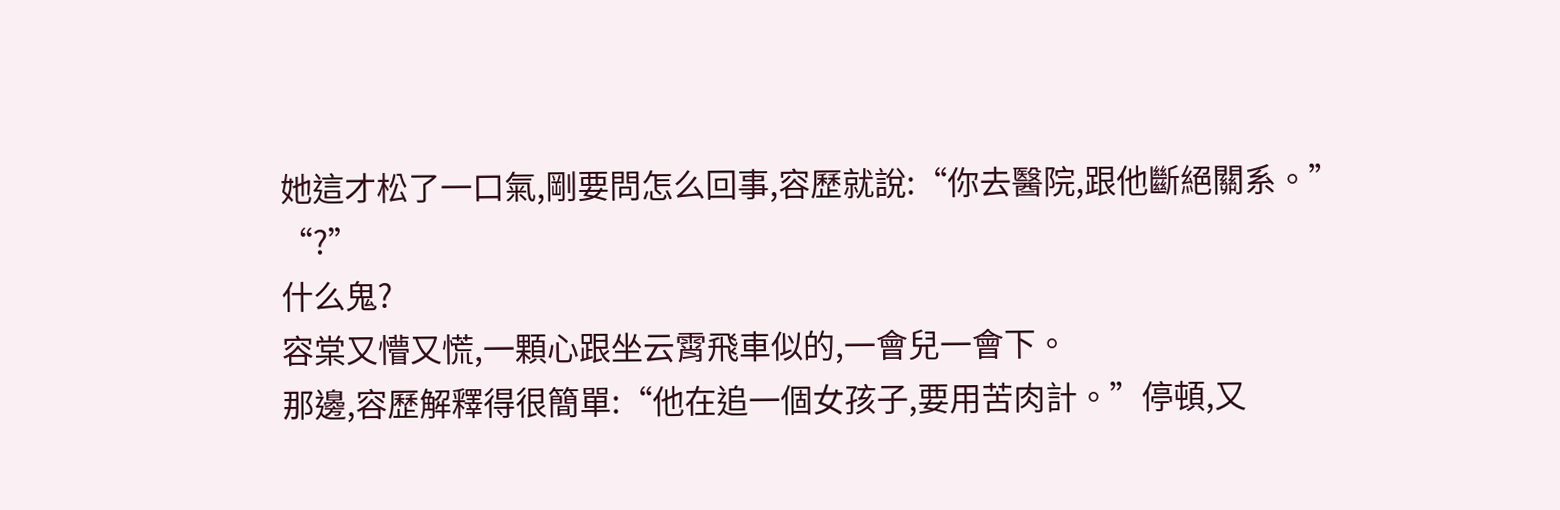她這才松了一口氣,剛要問怎么回事,容歷就說:“你去醫院,跟他斷絕關系。”
“?”
什么鬼?
容棠又懵又慌,一顆心跟坐云霄飛車似的,一會兒一會下。
那邊,容歷解釋得很簡單:“他在追一個女孩子,要用苦肉計。”停頓,又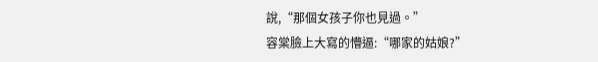說,“那個女孩子你也見過。”
容棠臉上大寫的懵逼:“哪家的姑娘?”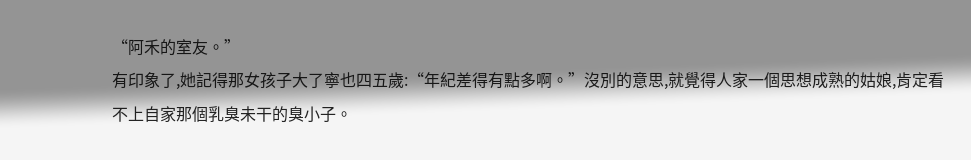“阿禾的室友。”
有印象了,她記得那女孩子大了寧也四五歲:“年紀差得有點多啊。”沒別的意思,就覺得人家一個思想成熟的姑娘,肯定看不上自家那個乳臭未干的臭小子。